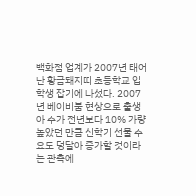백화점 업계가 2007년 태어난 황금돼지띠 초등학교 입학생 잡기에 나섰다. 2007년 베이비붐 현상으로 출생아 수가 전년보다 10% 가량 높았던 만큼 신학기 선물 수요도 덩달아 증가할 것이라는 관측에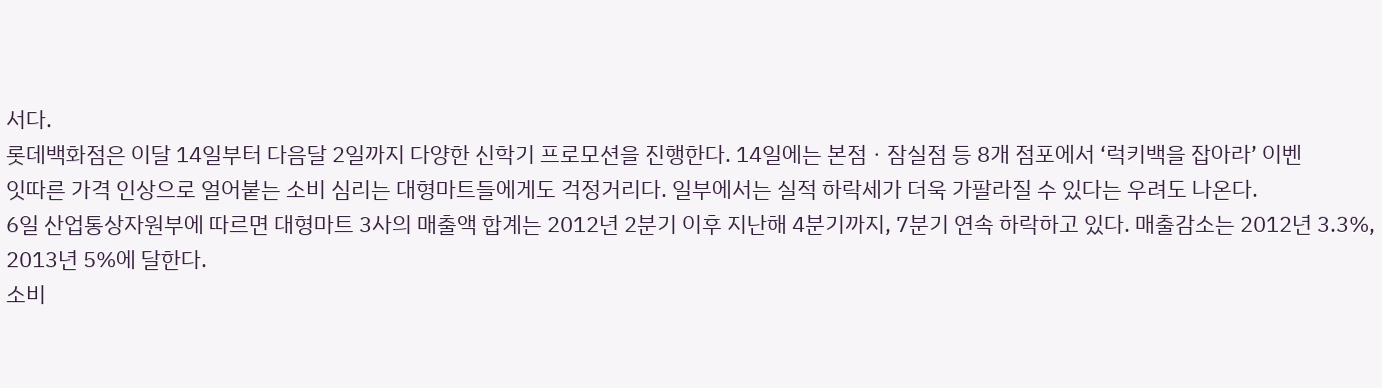서다.
롯데백화점은 이달 14일부터 다음달 2일까지 다양한 신학기 프로모션을 진행한다. 14일에는 본점ㆍ잠실점 등 8개 점포에서 ‘럭키백을 잡아라’ 이벤
잇따른 가격 인상으로 얼어붙는 소비 심리는 대형마트들에게도 걱정거리다. 일부에서는 실적 하락세가 더욱 가팔라질 수 있다는 우려도 나온다.
6일 산업통상자원부에 따르면 대형마트 3사의 매출액 합계는 2012년 2분기 이후 지난해 4분기까지, 7분기 연속 하락하고 있다. 매출감소는 2012년 3.3%, 2013년 5%에 달한다.
소비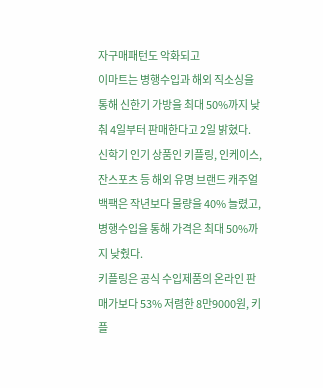자구매패턴도 악화되고
이마트는 병행수입과 해외 직소싱을 통해 신한기 가방을 최대 50%까지 낮춰 4일부터 판매한다고 2일 밝혔다.
신학기 인기 상품인 키플링, 인케이스, 잔스포츠 등 해외 유명 브랜드 캐주얼 백팩은 작년보다 물량을 40% 늘렸고, 병행수입을 통해 가격은 최대 50%까지 낮췄다.
키플링은 공식 수입제품의 온라인 판매가보다 53% 저렴한 8만9000원, 키플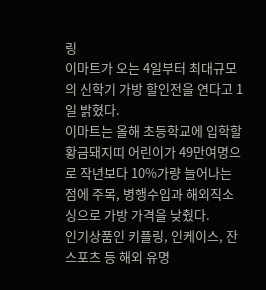링
이마트가 오는 4일부터 최대규모의 신학기 가방 할인전을 연다고 1일 밝혔다.
이마트는 올해 초등학교에 입학할 황금돼지띠 어린이가 49만여명으로 작년보다 10%가량 늘어나는 점에 주목, 병행수입과 해외직소싱으로 가방 가격을 낮췄다.
인기상품인 키플링, 인케이스, 잔스포츠 등 해외 유명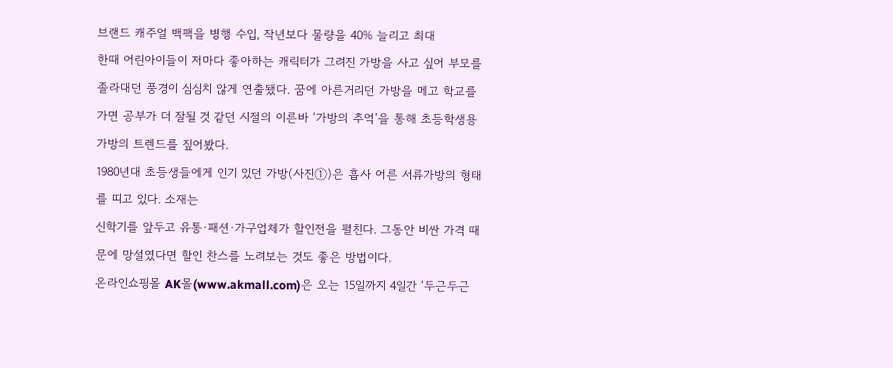브랜드 캐주얼 백팩을 병행 수입, 작년보다 물량을 40% 늘리고 최대
한때 어린아이들이 저마다 좋아하는 캐릭터가 그려진 가방을 사고 싶어 부모를 졸라대던 풍경이 심심치 않게 연출됐다. 꿈에 아른거리던 가방을 메고 학교를 가면 공부가 더 잘될 것 같던 시절의 이른바 ‘가방의 추억’을 통해 초등학생용 가방의 트렌드를 짚어봤다.
1980년대 초등생들에게 인기 있던 가방(사진①)은 흡사 어른 서류가방의 형태를 띠고 있다. 소재는
신학기를 앞두고 유통·패션·가구업체가 할인전을 펼친다. 그동안 비싼 가격 때문에 망설였다면 할인 찬스를 노려보는 것도 좋은 방법이다.
온라인쇼핑몰 AK몰(www.akmall.com)은 오는 15일까지 4일간 ‘두근두근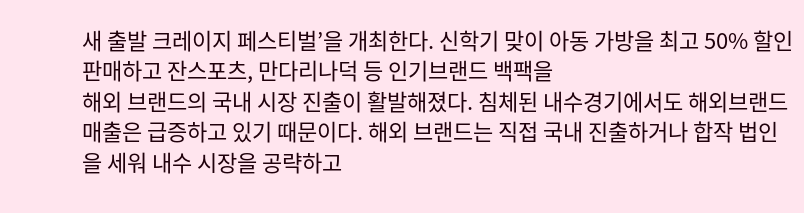새 출발 크레이지 페스티벌’을 개최한다. 신학기 맞이 아동 가방을 최고 50% 할인 판매하고 잔스포츠, 만다리나덕 등 인기브랜드 백팩을
해외 브랜드의 국내 시장 진출이 활발해졌다. 침체된 내수경기에서도 해외브랜드 매출은 급증하고 있기 때문이다. 해외 브랜드는 직접 국내 진출하거나 합작 법인을 세워 내수 시장을 공략하고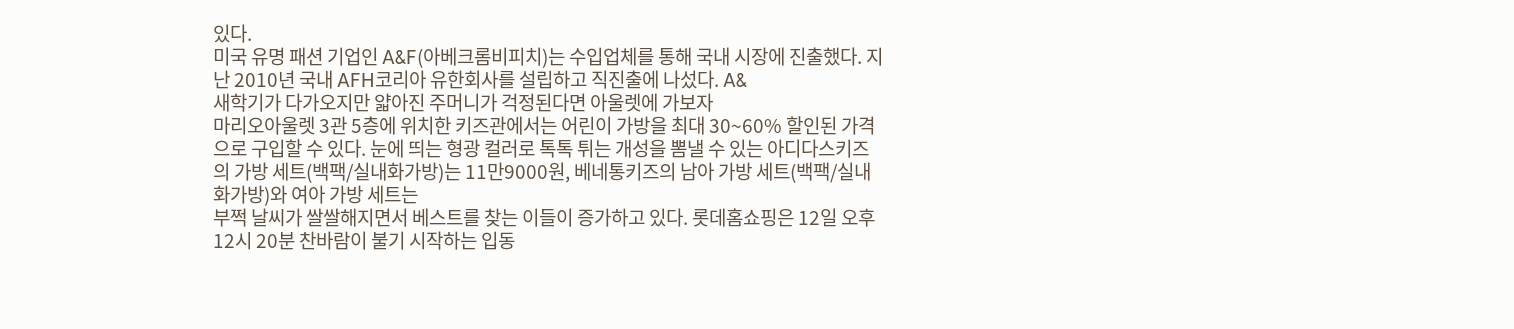있다.
미국 유명 패션 기업인 A&F(아베크롬비피치)는 수입업체를 통해 국내 시장에 진출했다. 지난 2010년 국내 AFH코리아 유한회사를 설립하고 직진출에 나섰다. A&
새학기가 다가오지만 얇아진 주머니가 걱정된다면 아울렛에 가보자
마리오아울렛 3관 5층에 위치한 키즈관에서는 어린이 가방을 최대 30~60% 할인된 가격으로 구입할 수 있다. 눈에 띄는 형광 컬러로 톡톡 튀는 개성을 뽐낼 수 있는 아디다스키즈의 가방 세트(백팩/실내화가방)는 11만9000원, 베네통키즈의 남아 가방 세트(백팩/실내화가방)와 여아 가방 세트는
부쩍 날씨가 쌀쌀해지면서 베스트를 찾는 이들이 증가하고 있다. 롯데홈쇼핑은 12일 오후 12시 20분 찬바람이 불기 시작하는 입동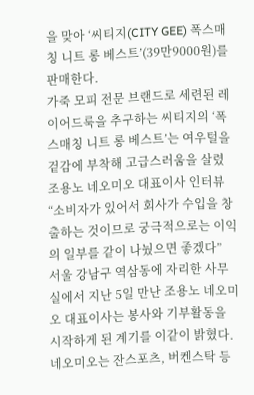을 맞아 ‘씨티지(CITY GEE) 폭스매칭 니트 롱 베스트’(39만9000원)를 판매한다.
가죽 모피 전문 브랜드로 세련된 레이어드룩을 추구하는 씨티지의 ‘폭스매칭 니트 롱 베스트’는 여우털을 겉감에 부착해 고급스러움을 살렸
조용노 네오미오 대표이사 인터뷰
“소비자가 있어서 회사가 수입을 창출하는 것이므로 궁극적으로는 이익의 일부를 같이 나눴으면 좋겠다”
서울 강남구 역삼동에 자리한 사무실에서 지난 5일 만난 조용노 네오미오 대표이사는 봉사와 기부활동을 시작하게 된 계기를 이같이 밝혔다. 네오미오는 잔스포츠, 버켄스탁 등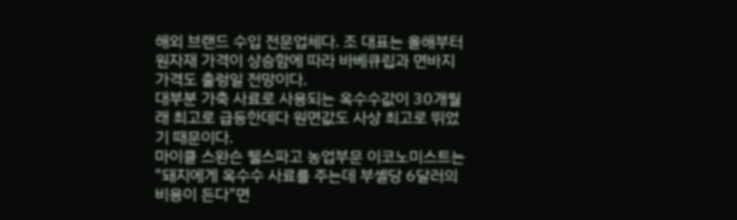해외 브랜드 수입 전문업체다. 조 대표는 올해부터
원자재 가격이 상승함에 따라 바베큐립과 면바지 가격도 출렁일 전망이다.
대부분 가축 사료로 사용되는 옥수수값이 30개월래 최고로 급등한데다 원면값도 사상 최고로 뛰었기 때문이다.
마이클 스완슨 웰스파고 농업부문 이코노미스트는 "돼지에게 옥수수 사료를 주는데 부셸당 6달러의 비용이 든다"면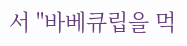서 "바베큐립을 먹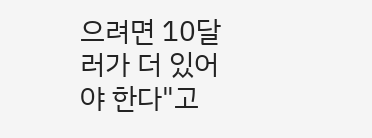으려면 10달러가 더 있어야 한다"고